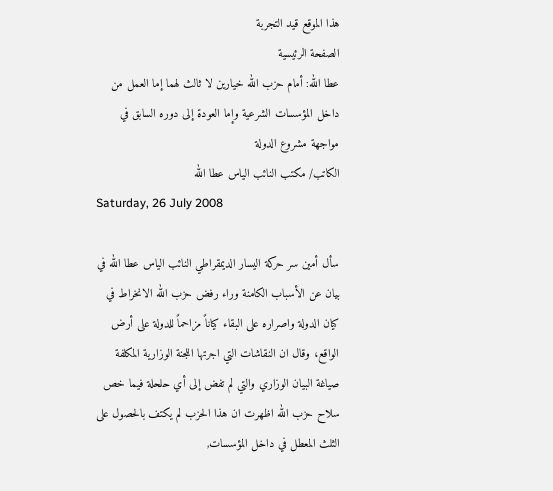هذا الموقع قيد التجربة
الصفحة الرئيسية
عطا الله: أمام حزب الله خيارين لا ثالث لهما إما العمل من داخل المؤسسات الشرعية وإما العودة إلى دوره السابق في مواجهة مشروع الدولة
الكاتب/ مكتب النائب الياس عطا الله
Saturday, 26 July 2008

سأل أمين سر حركة اليسار الديمقراطي النائب الياس عطا الله في بيان عن الأسباب الكامنة وراء رفض حزب الله الانخراط في كيان الدولة واصراره على البقاء كياناً مزاحماً للدولة على أرض الواقع، وقال ان النقاشات التي اجرتها اللجنة الوزارية المكلفة صياغة البيان الوزاري والتي لم تفض إلى أي حلحلة فيما خص سلاح حزب الله اظهرت ان هذا الحزب لم يكتف بالحصول على الثلث المعطل في داخل المؤسسات,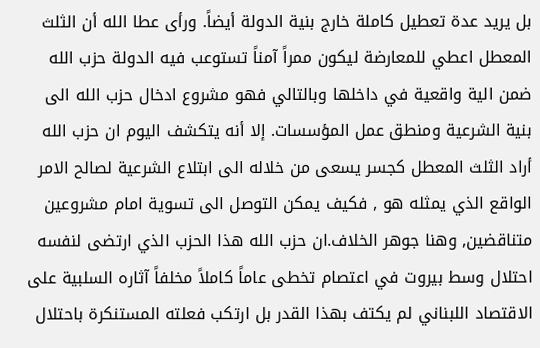بل يريد عدة تعطيل كاملة خارج بنية الدولة أيضاً. ورأى عطا الله أن الثلث المعطل اعطي للمعارضة ليكون ممراً آمناً تستوعب فيه الدولة حزب الله ضمن الية واقعية في داخلها وبالتالي فهو مشروع ادخال حزب الله الى بنية الشرعية ومنطق عمل المؤسسات. إلا أنه يتكشف اليوم ان حزب الله أراد الثلث المعطل كجسر يسعى من خلاله الى ابتلاع الشرعية لصالح الامر الواقع الذي يمثله هو , فكيف يمكن التوصل الى تسوية امام مشروعين متناقضين, وهنا جوهر الخلاف.ان حزب الله هذا الحزب الذي ارتضى لنفسه احتلال وسط بيروت في اعتصام تخطى عاماً كاملاً مخلفاً آثاره السلبية على الاقتصاد اللبناني لم يكتف بهذا القدر بل ارتكب فعلته المستنكرة باحتلال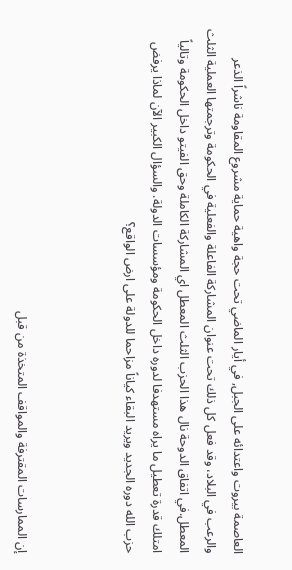العاصمة بيروت واعتدائه على الجبل, في أيار الماضي تحت حجة واهية حماية مشروع المقاومة ناشراً الذعر والرعب في البلاد، وقد فعل كل ذلك تحت عنوان المشاركة الفاعلة والفعلية في الحكومة وترجمتها العملية الثلث المعطل.في اتفاق الدوحة نال هذا الحزب الثلث المعطل اي المشاركة الكاملة وحق الفيتو داخل الحكومة وتالياً امتلك قدرة تعطيل ما يراه مستهدفا لدوره داخل الحكومة ومؤسسات الدولة. والسؤال الكبير الآن لماذا يرفض حزب الله دوره الجديد ويريد البقاء كياناً مزاحما للدولة على ارض الواقع؟



إن الممارسات المقترفة والمواقف المتخذة من قبل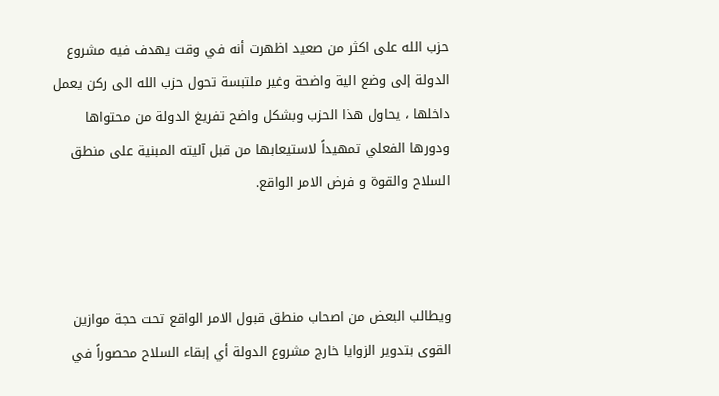حزب الله على اكثر من صعيد اظهرت أنه في وقت يهدف فيه مشروع الدولة إلى وضع الية واضحة وغير ملتبسة تحول حزب الله الى ركن يعمل داخلها ، يحاول هذا الحزب وبشكل واضح تفريغ الدولة من محتواها ودورها الفعلي تمهيداً لاستيعابها من قبل آليته المبنية على منطق السلاح والقوة و فرض الامر الواقع.



ويطالب البعض من اصحاب منطق قبول الامر الواقع تحت حجة موازين القوى بتدوير الزوايا خارج مشروع الدولة أي إبقاء السلاح محصوراً في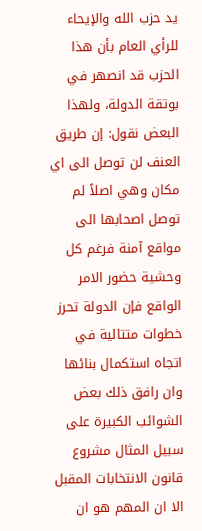يد حزب الله والإيحاء للرأي العام بأن هذا الحزب قد انصهر في بوتقة الدولة، ولهذا البعض نقول: إن طريق العنف لن توصل الى اي مكان وهي اصلاً لم توصل اصحابها الى مواقع آمنة فرغم كل وحشية حضور الامر الواقع فإن الدولة تحرز خطوات متتالية في اتجاه استكمال بنائها وان رافق ذلك بعض الشوائب الكبيرة على سبيل المثال مشروع قانون الانتخابات المقبل الا ان المهم هو ان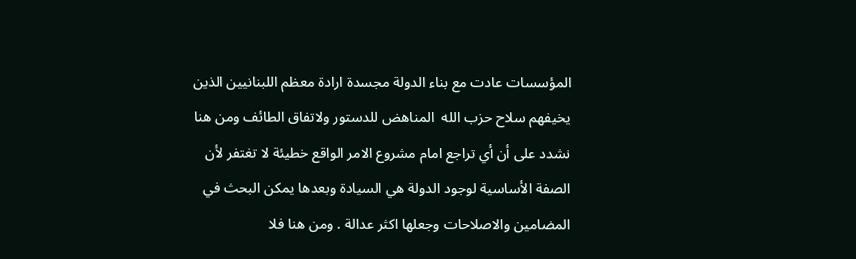المؤسسات عادت مع بناء الدولة مجسدة ارادة معظم اللبنانيين الذين يخيفهم سلاح حزب الله  المناهض للدستور ولاتفاق الطائف ومن هنا نشدد على أن أي تراجع امام مشروع الامر الواقع خطيئة لا تغتفر لأن الصفة الأساسية لوجود الدولة هي السيادة وبعدها يمكن البحث في المضامين والاصلاحات وجعلها اكثر عدالة . ومن هنا فلا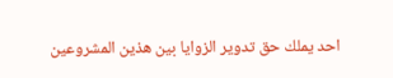احد يملك حق تدوير الزوايا بين هذين المشروعين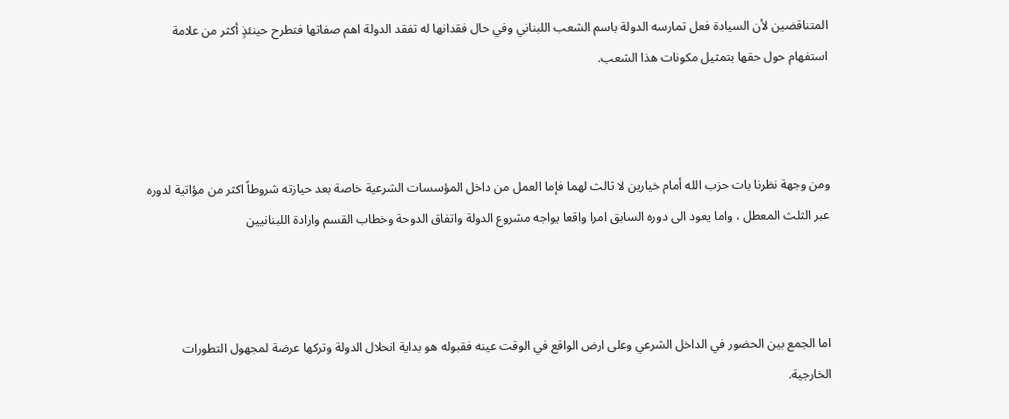المتناقضين لأن السيادة فعل تمارسه الدولة باسم الشعب اللبناني وفي حال فقدانها له تفقد الدولة اهم صفاتها فتطرح حينئذٍ أكثر من علامة  استفهام حول حقها بتمثيل مكونات هذا الشعب.



ومن وجهة نظرنا بات حزب الله أمام خيارين لا ثالث لهما فإما العمل من داخل المؤسسات الشرعية خاصة بعد حيازته شروطاً اكثر من مؤاتية لدوره عبر الثلث المعطل ، واما يعود الى دوره السابق امرا واقعا يواجه مشروع الدولة واتفاق الدوحة وخطاب القسم وارادة اللبنانيين



اما الجمع بين الحضور في الداخل الشرعي وعلى ارض الواقع في الوقت عينه فقبوله هو بداية انحلال الدولة وتركها عرضة لمجهول التطورات الخارجية.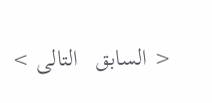< السابق   التالى >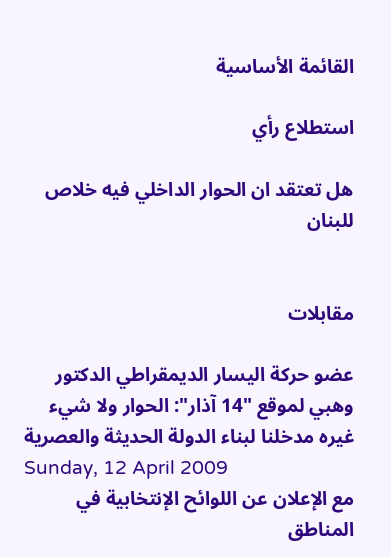القائمة الأساسية

استطلاع رأي

هل تعتقد ان الحوار الداخلي فيه خلاص للبنان


مقابلات

عضو حركة اليسار الديمقراطي الدكتور وهبي لموقع "14 آذار": الحوار ولا شيء غيره مدخلنا لبناء الدولة الحديثة والعصرية
Sunday, 12 April 2009
مع الإعلان عن اللوائح الإنتخابية في المناطق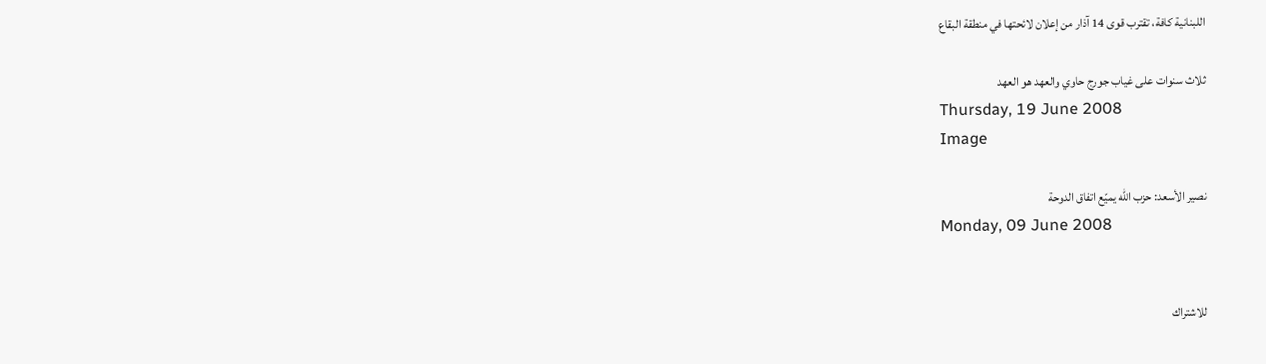اللبنانية كافة، تقترب قوى 14 آذار من إعلان لائحتها في منطقة البقاع

ثلاث سنوات على غياب جورج حاوي والعهد هو العهد
Thursday, 19 June 2008
Image

نصير الأسعد: حزب الله يميّع اتفاق الدوحة
Monday, 09 June 2008


للاشتراك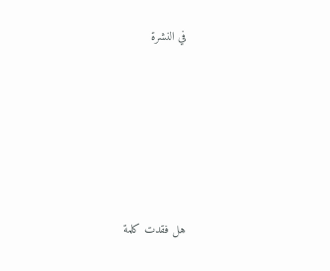في النشرة






هل فقدت كلمة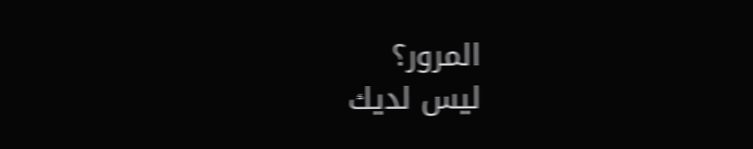المرور؟
ليس لديك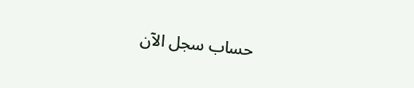حساب سجل الآن